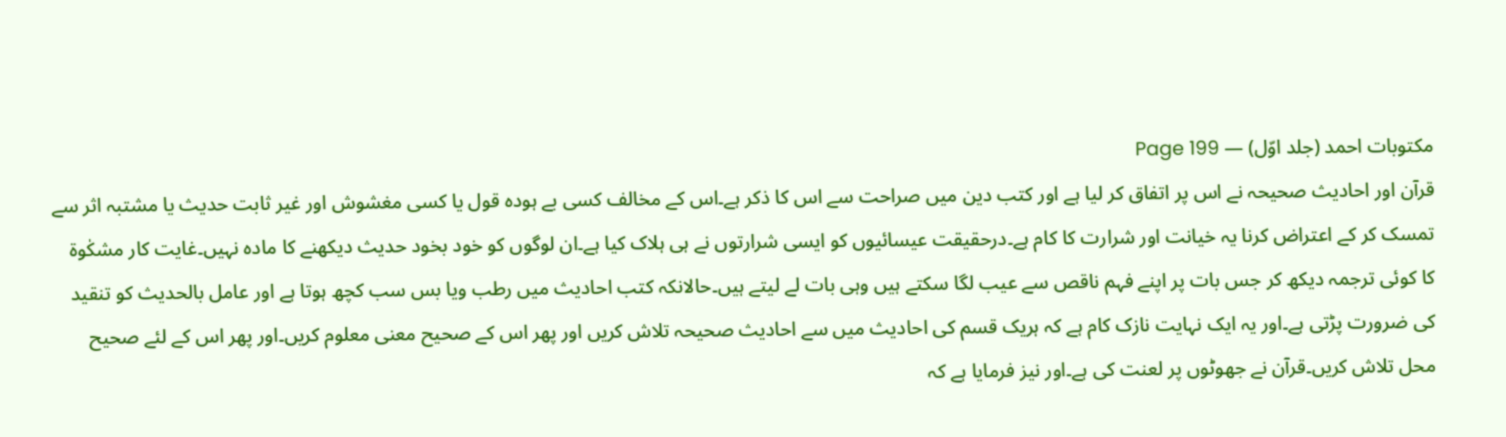مکتوبات احمد (جلد اوّل) — Page 199
قرآن اور احادیث صحیحہ نے اس پر اتفاق کر لیا ہے اور کتب دین میں صراحت سے اس کا ذکر ہے۔اس کے مخالف کسی بے ہودہ قول یا کسی مغشوش اور غیر ثابت حدیث یا مشتبہ اثر سے تمسک کر کے اعتراض کرنا یہ خیانت اور شرارت کا کام ہے۔درحقیقت عیسائیوں کو ایسی شرارتوں نے ہی ہلاک کیا ہے۔ان لوگوں کو خود بخود حدیث دیکھنے کا مادہ نہیں۔غایت کار مشکٰوۃ کا کوئی ترجمہ دیکھ کر جس بات پر اپنے فہم ناقص سے عیب لگا سکتے ہیں وہی بات لے لیتے ہیں۔حالانکہ کتب احادیث میں رطب ویا بس سب کچھ ہوتا ہے اور عامل بالحدیث کو تنقید کی ضرورت پڑتی ہے۔اور یہ ایک نہایت نازک کام ہے کہ ہریک قسم کی احادیث میں سے احادیث صحیحہ تلاش کریں اور پھر اس کے صحیح معنی معلوم کریں۔اور پھر اس کے لئے صحیح محل تلاش کریں۔قرآن نے جھوٹوں پر لعنت کی ہے۔اور نیز فرمایا ہے کہ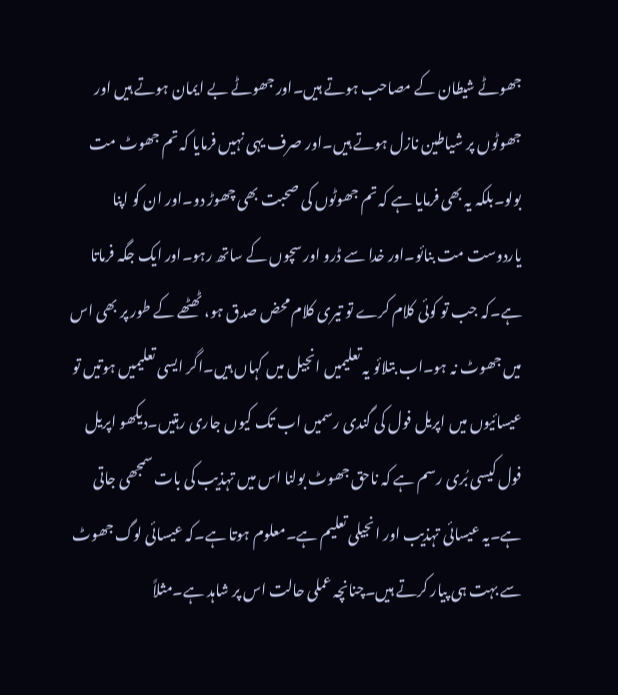جھوٹے شیطان کے مصاحب ہوتے ہیں۔اور جھوٹے بے ایمان ہوتے ہیں اور جھوٹوں پر شیاطین نازل ہوتے ہیں۔اور صرف یہی نہیں فرمایا کہ تم جھوٹ مت بولو۔بلکہ یہ بھی فرمایا ہے کہ تم جھوٹوں کی صحبت بھی چھوڑ دو۔اور ان کو اپنا یاردوست مت بنائو۔اور خدا سے ڈرو اور سچوں کے ساتھ رہو۔اور ایک جگہ فرماتا ہے۔کہ جب تو کوئی کلام کرے تو تیری کلام محض صدق ہو، ٹھٹھے کے طور پر بھی اس میں جھوٹ نہ ہو۔اب بتلائو یہ تعلیمیں انجیل میں کہاں ہیں۔اگر ایسی تعلیمیں ہوتیں تو عیسائیوں میں اپریل فول کی گندی رسمیں اب تک کیوں جاری رہتیں۔دیکھو اپریل فول کیسی بُری رسم ہے کہ ناحق جھوٹ بولنا اس میں تہذیب کی بات سمجھی جاتی ہے۔یہ عیسائی تہذیب اور انجیلی تعلیم ہے۔معلوم ہوتا ہے۔کہ عیسائی لوگ جھوٹ سے بہت ہی پیار کرتے ہیں۔چنانچہ عملی حالت اس پر شاہد ہے۔مثلاً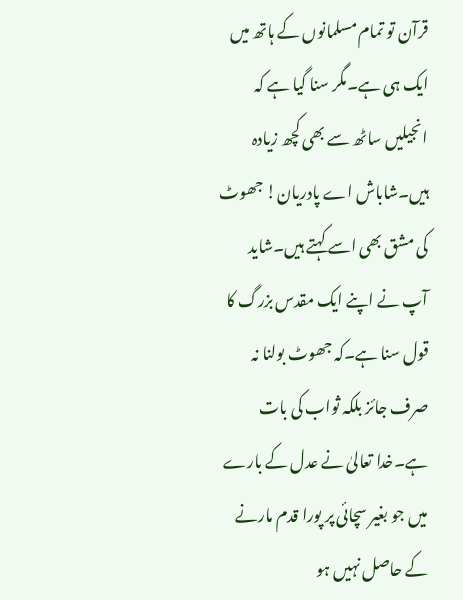قرآن تو تمام مسلمانوں کے ہاتھ میں ایک ہی ہے۔مگر سنا گیا ہے کہ انجیلیں ساٹھ سے بھی کچھ زیادہ ہیں۔شاباش اے پادریان! جھوٹ کی مشق بھی اسے کہتے ہیں۔شاید آپ نے اپنے ایک مقدس بزرگ کا قول سنا ہے۔کہ جھوٹ بولنا نہ صرف جائز بلکہ ثواب کی بات ہے۔خدا تعالیٰ نے عدل کے بارے میں جو بغیر سچائی پر پورا قدم مارنے کے حاصل نہیں ہو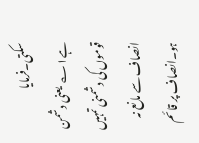سکتی۔فرمایا ہے۱؎ یعنی دشمن قوموں کی دشمنی تمہیں انصاف سے مانع نہ ہو۔انصاف پر قائم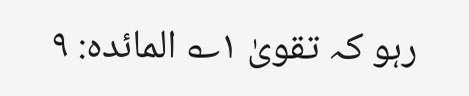رہو کہ تقویٰ ۱؎ المائدہ: ۹